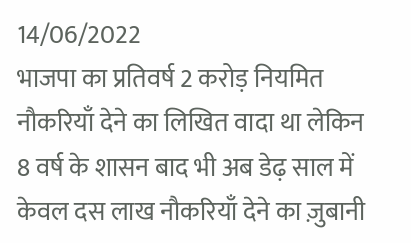14/06/2022
भाजपा का प्रतिवर्ष 2 करोड़ नियमित नौकरियाँ देने का लिखित वादा था लेकिन 8 वर्ष के शासन बाद भी अब डेढ़ साल में केवल दस लाख नौकरियाँ देने का ज़ुबानी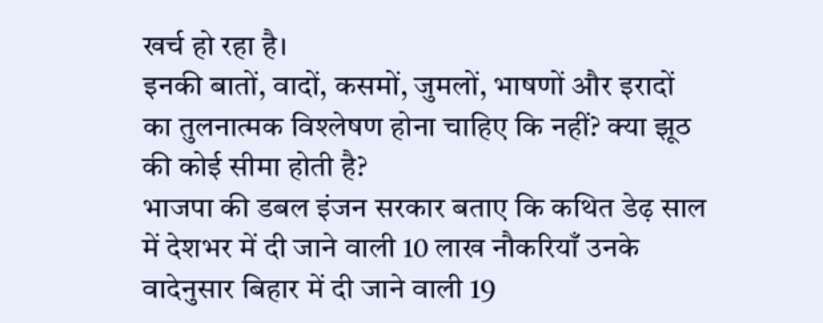खर्च हो रहा है।
इनकी बातों, वादों, कसमों, जुमलों, भाषणों और इरादों का तुलनात्मक विश्लेषण होना चाहिए कि नहीं? क्या झूठ की कोई सीमा होती है?
भाजपा की डबल इंजन सरकार बताए कि कथित डेढ़ साल में देशभर में दी जाने वाली 10 लाख नौकरियाँ उनके वादेनुसार बिहार में दी जाने वाली 19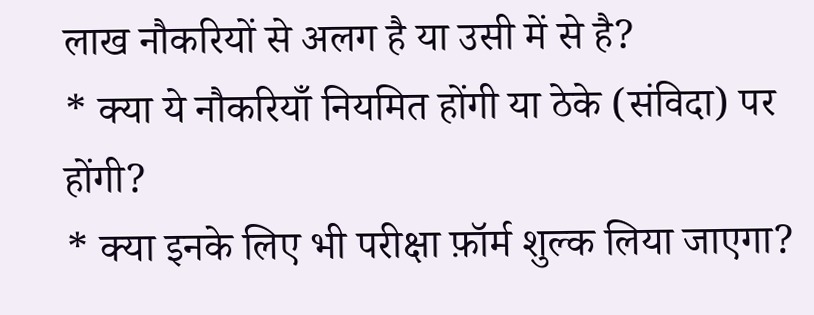लाख नौकरियों से अलग है या उसी में से है?
* क्या ये नौकरियाँ नियमित होंगी या ठेके (संविदा) पर होंगी?
* क्या इनके लिए भी परीक्षा फ़ॉर्म शुल्क लिया जाएगा?